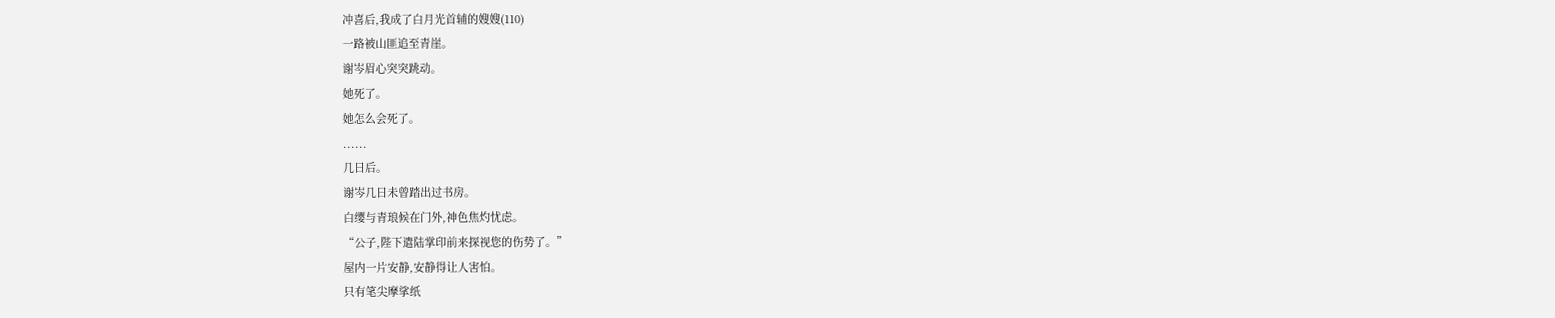冲喜后,我成了白月光首辅的嫂嫂(110)
一路被山匪追至青崖。
谢岑眉心突突跳动。
她死了。
她怎么会死了。
......
几日后。
谢岑几日未曾踏出过书房。
白缨与青琅候在门外,神色焦灼忧虑。
“公子,陛下遣陆掌印前来探视您的伤势了。”
屋内一片安静,安静得让人害怕。
只有笔尖摩挲纸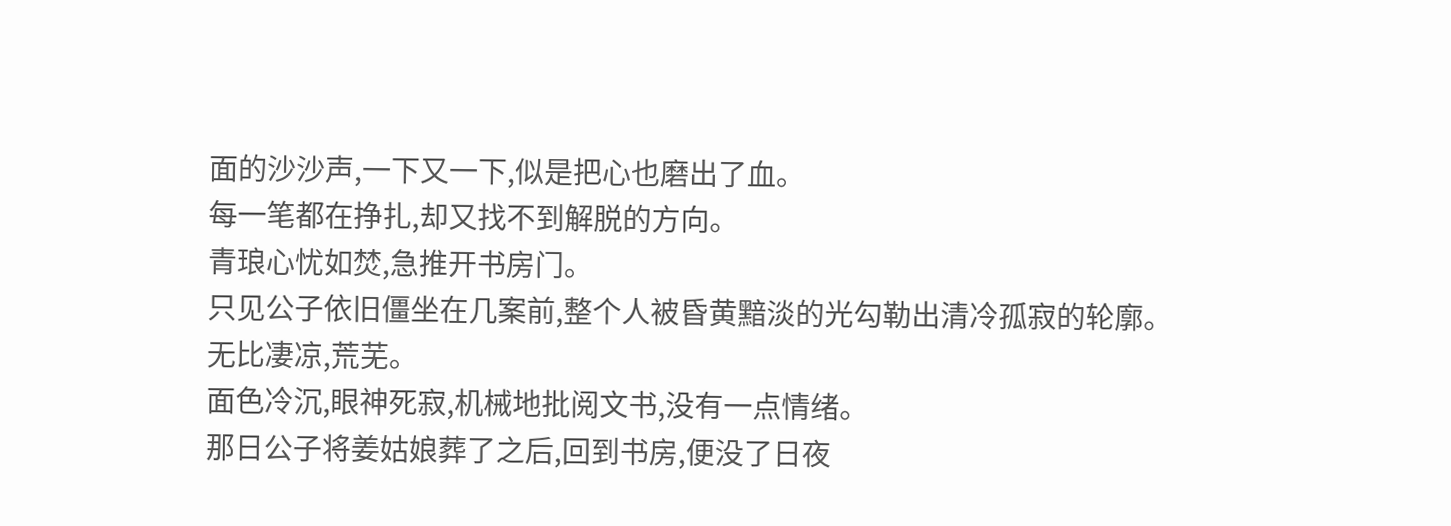面的沙沙声,一下又一下,似是把心也磨出了血。
每一笔都在挣扎,却又找不到解脱的方向。
青琅心忧如焚,急推开书房门。
只见公子依旧僵坐在几案前,整个人被昏黄黯淡的光勾勒出清冷孤寂的轮廓。
无比凄凉,荒芜。
面色冷沉,眼神死寂,机械地批阅文书,没有一点情绪。
那日公子将姜姑娘葬了之后,回到书房,便没了日夜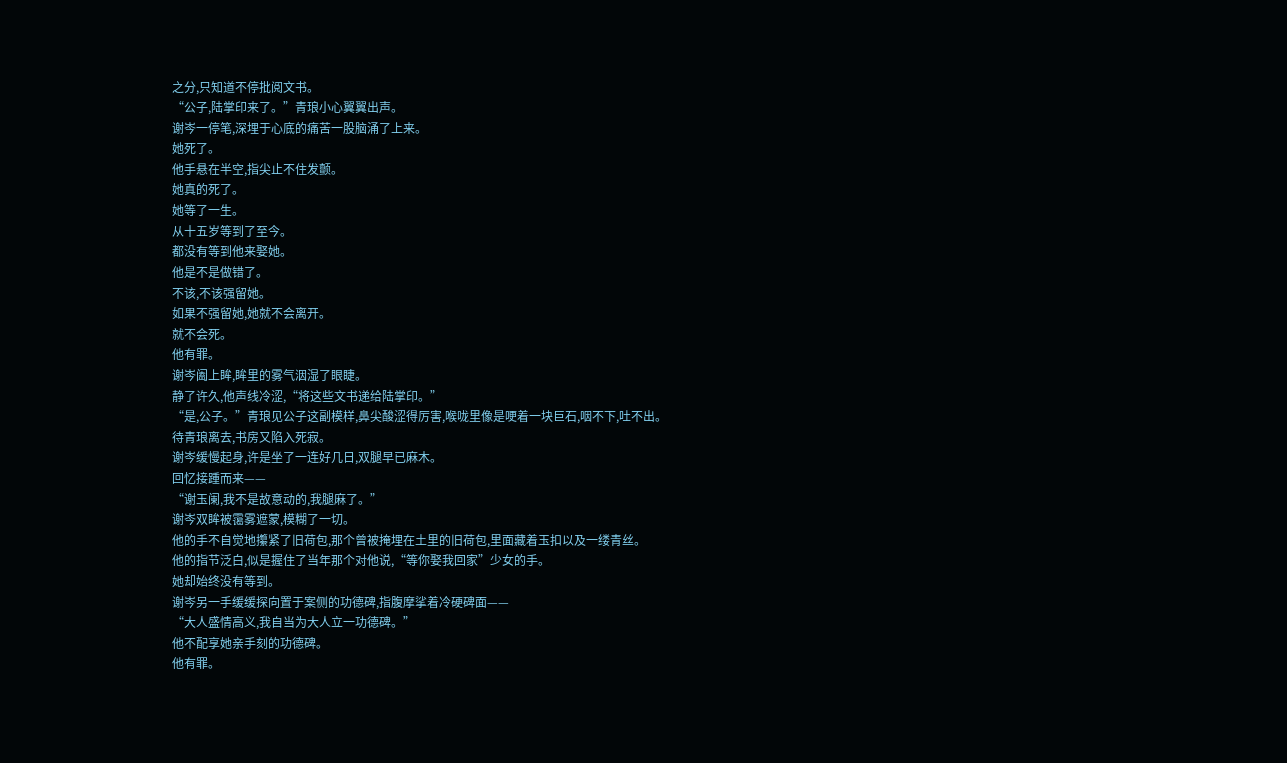之分,只知道不停批阅文书。
“公子,陆掌印来了。”青琅小心翼翼出声。
谢岑一停笔,深埋于心底的痛苦一股脑涌了上来。
她死了。
他手悬在半空,指尖止不住发颤。
她真的死了。
她等了一生。
从十五岁等到了至今。
都没有等到他来娶她。
他是不是做错了。
不该,不该强留她。
如果不强留她,她就不会离开。
就不会死。
他有罪。
谢岑阖上眸,眸里的雾气洇湿了眼睫。
静了许久,他声线冷涩,“将这些文书递给陆掌印。”
“是,公子。”青琅见公子这副模样,鼻尖酸涩得厉害,喉咙里像是哽着一块巨石,咽不下,吐不出。
待青琅离去,书房又陷入死寂。
谢岑缓慢起身,许是坐了一连好几日,双腿早已麻木。
回忆接踵而来——
“谢玉阑,我不是故意动的,我腿麻了。”
谢岑双眸被霭雾遮蒙,模糊了一切。
他的手不自觉地攥紧了旧荷包,那个曾被掩埋在土里的旧荷包,里面藏着玉扣以及一缕青丝。
他的指节泛白,似是握住了当年那个对他说,“等你娶我回家”少女的手。
她却始终没有等到。
谢岑另一手缓缓探向置于案侧的功德碑,指腹摩挲着冷硬碑面——
“大人盛情高义,我自当为大人立一功德碑。”
他不配享她亲手刻的功德碑。
他有罪。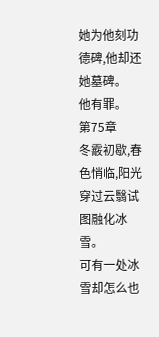她为他刻功德碑,他却还她墓碑。
他有罪。
第75章
冬霰初歇,春色悄临,阳光穿过云翳试图融化冰雪。
可有一处冰雪却怎么也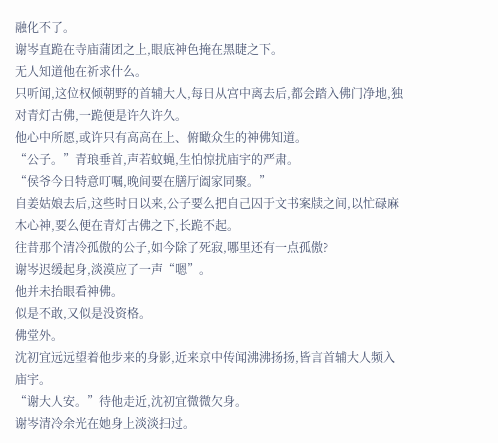融化不了。
谢岑直跪在寺庙蒲团之上,眼底神色掩在黑睫之下。
无人知道他在祈求什么。
只听闻,这位权倾朝野的首辅大人,每日从宫中离去后,都会踏入佛门净地,独对青灯古佛,一跪便是许久许久。
他心中所愿,或许只有高高在上、俯瞰众生的神佛知道。
“公子。”青琅垂首,声若蚊蝇,生怕惊扰庙宇的严肃。
“侯爷今日特意叮嘱,晚间要在膳厅阖家同聚。”
自姜姑娘去后,这些时日以来,公子要么把自己囚于文书案牍之间,以忙碌麻木心神,要么便在青灯古佛之下,长跪不起。
往昔那个清冷孤傲的公子,如今除了死寂,哪里还有一点孤傲?
谢岑迟缓起身,淡漠应了一声“嗯”。
他并未抬眼看神佛。
似是不敢,又似是没资格。
佛堂外。
沈初宜远远望着他步来的身影,近来京中传闻沸沸扬扬,皆言首辅大人频入庙宇。
“谢大人安。”待他走近,沈初宜微微欠身。
谢岑清冷余光在她身上淡淡扫过。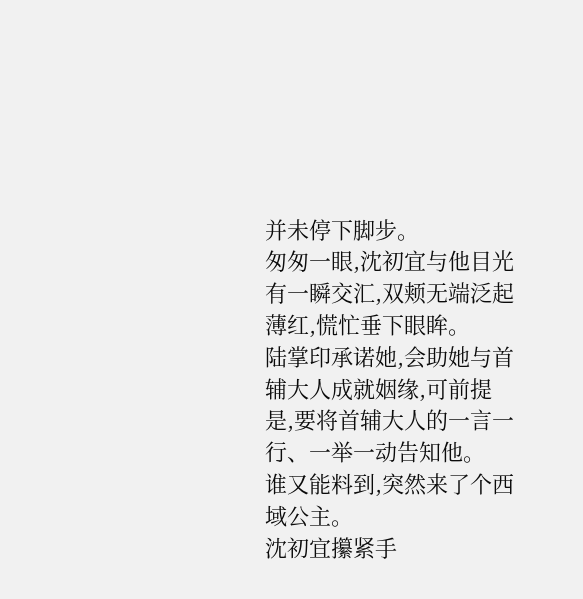并未停下脚步。
匆匆一眼,沈初宜与他目光有一瞬交汇,双颊无端泛起薄红,慌忙垂下眼眸。
陆掌印承诺她,会助她与首辅大人成就姻缘,可前提是,要将首辅大人的一言一行、一举一动告知他。
谁又能料到,突然来了个西域公主。
沈初宜攥紧手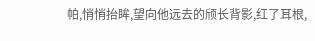帕,悄悄抬眸,望向他远去的颀长背影,红了耳根,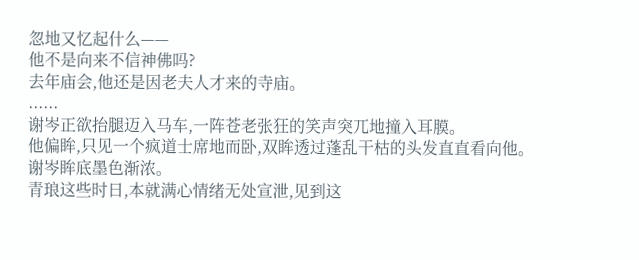忽地又忆起什么——
他不是向来不信神佛吗?
去年庙会,他还是因老夫人才来的寺庙。
......
谢岑正欲抬腿迈入马车,一阵苍老张狂的笑声突兀地撞入耳膜。
他偏眸,只见一个疯道士席地而卧,双眸透过蓬乱干枯的头发直直看向他。
谢岑眸底墨色渐浓。
青琅这些时日,本就满心情绪无处宣泄,见到这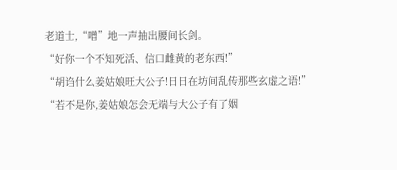老道士,“噌”地一声抽出腰间长剑。
“好你一个不知死活、信口雌黄的老东西!”
“胡诌什么姜姑娘旺大公子!日日在坊间乱传那些玄虚之语!”
“若不是你,姜姑娘怎会无端与大公子有了姻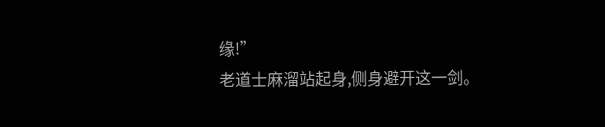缘!”
老道士麻溜站起身,侧身避开这一剑。